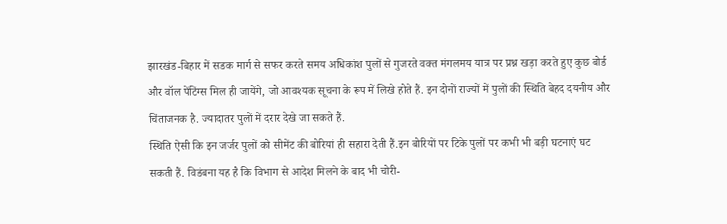झारखंड-बिहार में सडक मार्ग से सफर करते समय अधिकांश पुलों से गुजरते वक्त मंगलमय यात्र पर प्रश्न खड़ा करते हुए कुछ बोर्ड और वॉल पेंटिंग्स मिल ही जायेंगे, जो आवश्यक सूचना के रूप में लिखे होते हैं. इन दोनों राज्यों में पुलों की स्थिति बेहद दयनीय और चिंताजनक है. ज्यादातर पुलों में दरार देखे जा सकते हैं.
स्थिति ऐसी कि इन जर्जर पुलों को सीमेंट की बोरियां ही सहारा देती हैं.इन बोरियों पर टिके पुलों पर कभी भी बड़ी घटनाएं घट सकती हैं. विडंबना यह है कि विभाग से आदेश मिलने के बाद भी चोरी-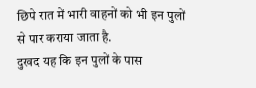छिपे रात में भारी वाहनों को भी इन पुलों से पार कराया जाता है.
दुखद यह कि इन पुलों के पास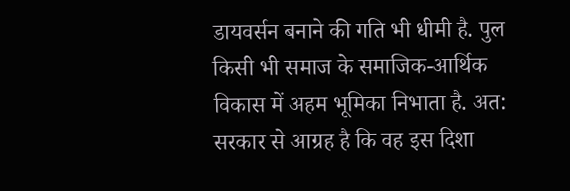डायवर्सन बनाने की गति भी धीमी है. पुल किसी भी समाज के समाजिक-आर्थिक विकास में अहम भूमिका निभाता है. अत: सरकार से आग्रह है कि वह इस दिशा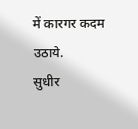में कारगर कदम उठाये.
सुधीर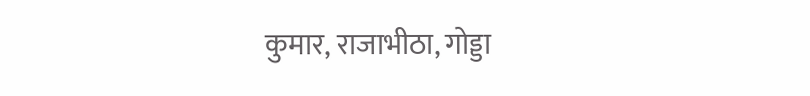कुमार, राजाभीठा, गोड्डा